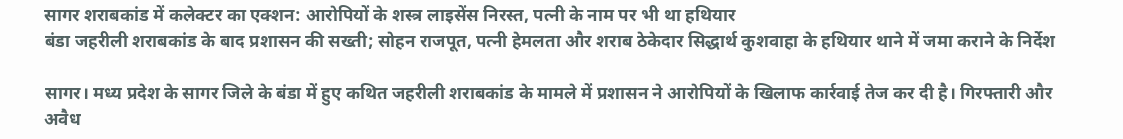सागर शराबकांड में कलेक्टर का एक्शन: आरोपियों के शस्त्र लाइसेंस निरस्त, पत्नी के नाम पर भी था हथियार
बंडा जहरीली शराबकांड के बाद प्रशासन की सख्ती; सोहन राजपूत, पत्नी हेमलता और शराब ठेकेदार सिद्धार्थ कुशवाहा के हथियार थाने में जमा कराने के निर्देश

सागर। मध्य प्रदेश के सागर जिले के बंडा में हुए कथित जहरीली शराबकांड के मामले में प्रशासन ने आरोपियों के खिलाफ कार्रवाई तेज कर दी है। गिरफ्तारी और अवैध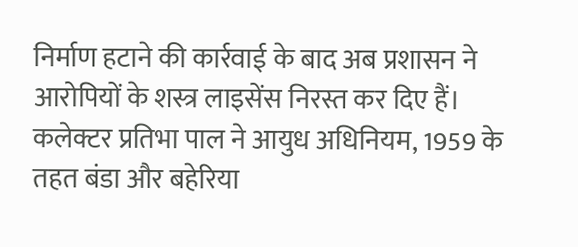निर्माण हटाने की कार्रवाई के बाद अब प्रशासन ने आरोपियों के शस्त्र लाइसेंस निरस्त कर दिए हैं।
कलेक्टर प्रतिभा पाल ने आयुध अधिनियम, 1959 के तहत बंडा और बहेरिया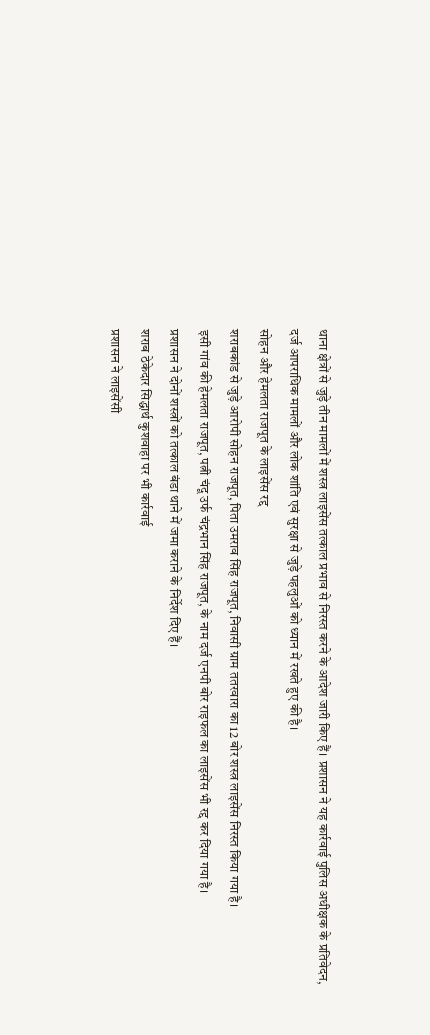थाना क्षेत्रों से जुड़े तीन मामलों में शस्त्र लाइसेंस तत्काल प्रभाव से निरस्त करने के आदेश जारी किए हैं। प्रशासन ने यह कार्रवाई पुलिस अधीक्षक के प्रतिवेदन, दर्ज आपराधिक मामलों और लोक शांति एवं सुरक्षा से जुड़े पहलुओं को ध्यान में रखते हुए की है।
सोहन और हेमलता राजपूत के लाइसेंस रद्द
शराबकांड से जुड़े आरोपी सोहन राजपूत, पिता उमराव सिंह राजपूत, निवासी ग्राम ततरवारा का 12 बोर शस्त्र लाइसेंस निरस्त किया गया है।
इसी गांव की हेमलता राजपूत, पत्नी चंदू उर्फ चंद्रभान सिंह राजपूत, के नाम दर्ज एनपी बोर राइफल का लाइसेंस भी रद्द कर दिया गया है।
प्रशासन ने दोनों शस्त्रों को तत्काल बंडा थाने में जमा कराने के निर्देश दिए हैं।
शराब ठेकेदार सिद्धार्थ कुशवाहा पर भी कार्रवाई
प्रशासन ने लाइसेंसी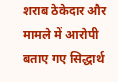शराब ठेकेदार और मामले में आरोपी बताए गए सिद्धार्थ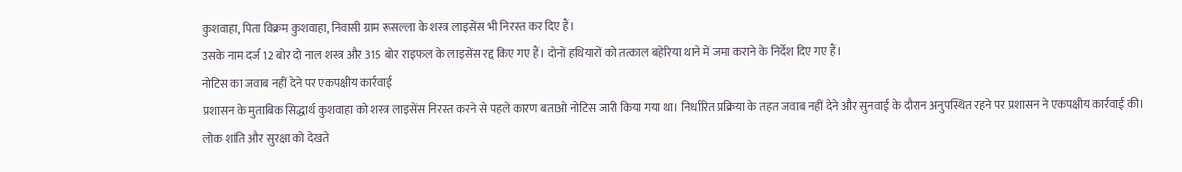कुशवाहा, पिता विक्रम कुशवाहा, निवासी ग्राम रूसल्ला के शस्त्र लाइसेंस भी निरस्त कर दिए हैं।
उसके नाम दर्ज 12 बोर दो नाल शस्त्र और 315 बोर राइफल के लाइसेंस रद्द किए गए हैं। दोनों हथियारों को तत्काल बहेरिया थाने में जमा कराने के निर्देश दिए गए हैं।
नोटिस का जवाब नहीं देने पर एकपक्षीय कार्रवाई
प्रशासन के मुताबिक सिद्धार्थ कुशवाहा को शस्त्र लाइसेंस निरस्त करने से पहले कारण बताओ नोटिस जारी किया गया था। निर्धारित प्रक्रिया के तहत जवाब नहीं देने और सुनवाई के दौरान अनुपस्थित रहने पर प्रशासन ने एकपक्षीय कार्रवाई की।
लोक शांति और सुरक्षा को देखते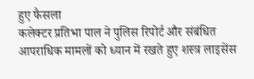हुए फैसला
कलेक्टर प्रतिभा पाल ने पुलिस रिपोर्ट और संबंधित आपराधिक मामलों को ध्यान में रखते हुए शस्त्र लाइसेंस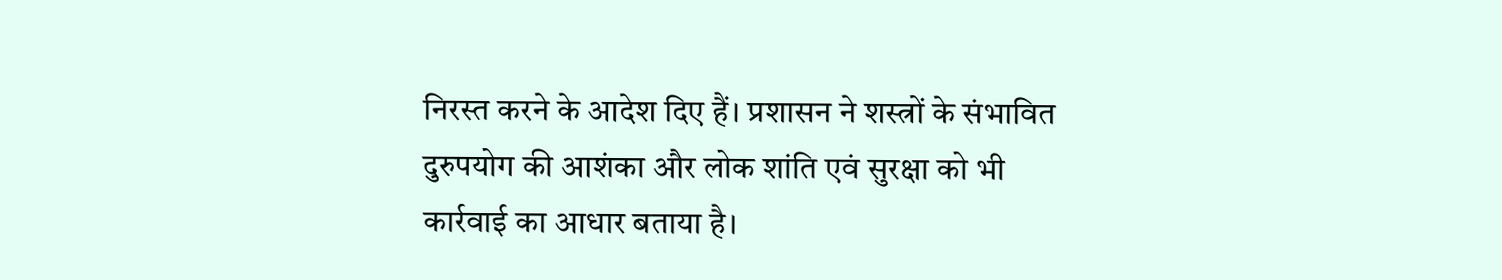निरस्त करने के आदेश दिए हैं। प्रशासन ने शस्त्रों के संभावित दुरुपयोग की आशंका और लोक शांति एवं सुरक्षा को भी कार्रवाई का आधार बताया है।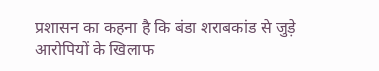प्रशासन का कहना है कि बंडा शराबकांड से जुड़े आरोपियों के खिलाफ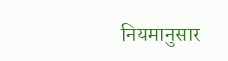नियमानुसार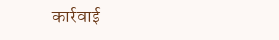कार्रवाई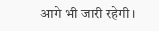आगे भी जारी रहेगी।